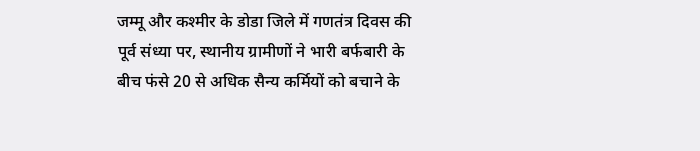जम्मू और कश्मीर के डोडा जिले में गणतंत्र दिवस की पूर्व संध्या पर, स्थानीय ग्रामीणों ने भारी बर्फबारी के बीच फंसे 20 से अधिक सैन्य कर्मियों को बचाने के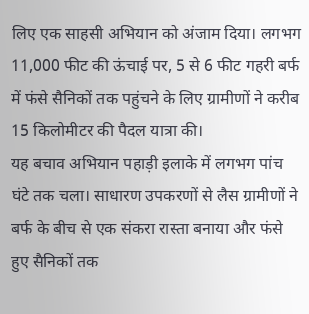लिए एक साहसी अभियान को अंजाम दिया। लगभग 11,000 फीट की ऊंचाई पर, 5 से 6 फीट गहरी बर्फ में फंसे सैनिकों तक पहुंचने के लिए ग्रामीणों ने करीब 15 किलोमीटर की पैदल यात्रा की।
यह बचाव अभियान पहाड़ी इलाके में लगभग पांच घंटे तक चला। साधारण उपकरणों से लैस ग्रामीणों ने बर्फ के बीच से एक संकरा रास्ता बनाया और फंसे हुए सैनिकों तक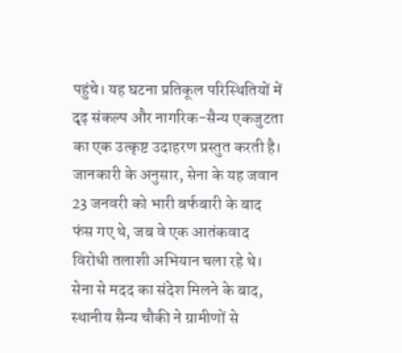पहुंचे। यह घटना प्रतिकूल परिस्थितियों में दृढ़ संकल्प और नागरिक-सैन्य एकजुटता का एक उत्कृष्ट उदाहरण प्रस्तुत करती है।
जानकारी के अनुसार, सेना के यह जवान 23 जनवरी को भारी बर्फबारी के बाद फंस गए थे, जब वे एक आतंकवाद विरोधी तलाशी अभियान चला रहे थे। सेना से मदद का संदेश मिलने के बाद, स्थानीय सैन्य चौकी ने ग्रामीणों से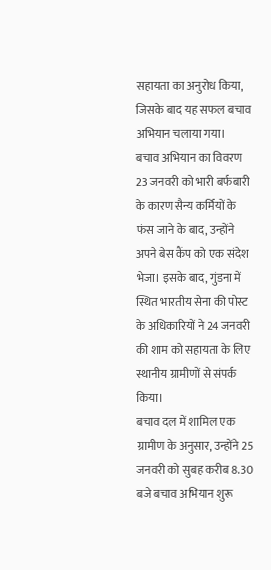सहायता का अनुरोध किया, जिसके बाद यह सफल बचाव अभियान चलाया गया।
बचाव अभियान का विवरण
23 जनवरी को भारी बर्फबारी के कारण सैन्य कर्मियों के फंस जाने के बाद, उन्होंने अपने बेस कैंप को एक संदेश भेजा। इसके बाद, गुंडना में स्थित भारतीय सेना की पोस्ट के अधिकारियों ने 24 जनवरी की शाम को सहायता के लिए स्थानीय ग्रामीणों से संपर्क किया।
बचाव दल में शामिल एक ग्रामीण के अनुसार, उन्होंने 25 जनवरी को सुबह करीब 8.30 बजे बचाव अभियान शुरू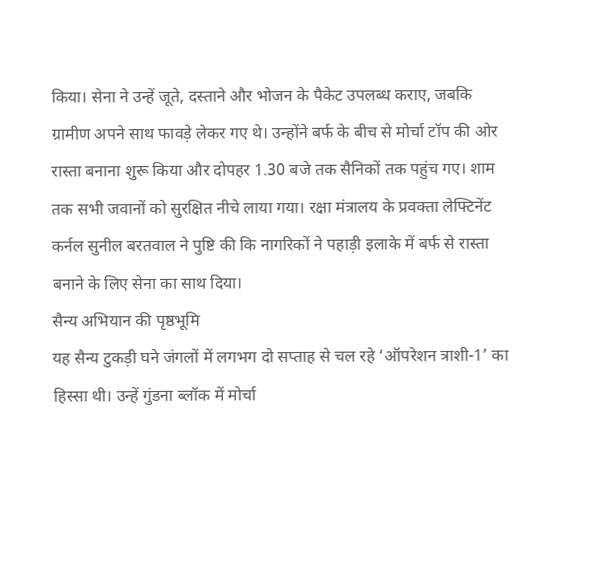किया। सेना ने उन्हें जूते, दस्ताने और भोजन के पैकेट उपलब्ध कराए, जबकि ग्रामीण अपने साथ फावड़े लेकर गए थे। उन्होंने बर्फ के बीच से मोर्चा टॉप की ओर रास्ता बनाना शुरू किया और दोपहर 1.30 बजे तक सैनिकों तक पहुंच गए। शाम तक सभी जवानों को सुरक्षित नीचे लाया गया। रक्षा मंत्रालय के प्रवक्ता लेफ्टिनेंट कर्नल सुनील बरतवाल ने पुष्टि की कि नागरिकों ने पहाड़ी इलाके में बर्फ से रास्ता बनाने के लिए सेना का साथ दिया।
सैन्य अभियान की पृष्ठभूमि
यह सैन्य टुकड़ी घने जंगलों में लगभग दो सप्ताह से चल रहे ‘ऑपरेशन त्राशी-1’ का हिस्सा थी। उन्हें गुंडना ब्लॉक में मोर्चा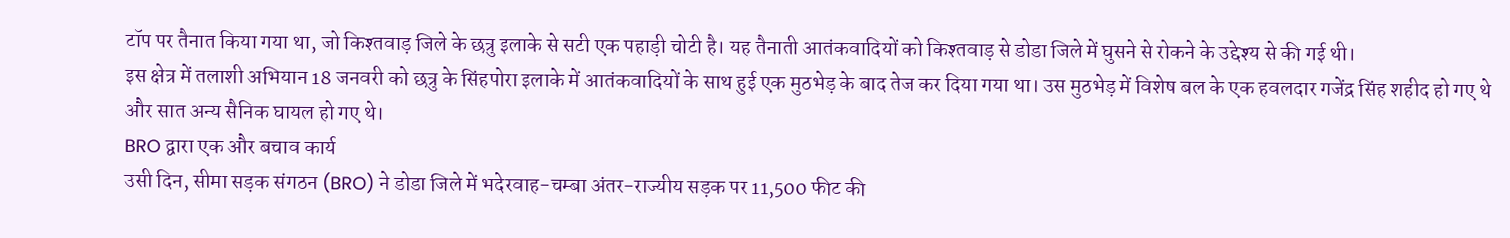टॉप पर तैनात किया गया था, जो किश्तवाड़ जिले के छत्रु इलाके से सटी एक पहाड़ी चोटी है। यह तैनाती आतंकवादियों को किश्तवाड़ से डोडा जिले में घुसने से रोकने के उद्देश्य से की गई थी।
इस क्षेत्र में तलाशी अभियान 18 जनवरी को छत्रु के सिंहपोरा इलाके में आतंकवादियों के साथ हुई एक मुठभेड़ के बाद तेज कर दिया गया था। उस मुठभेड़ में विशेष बल के एक हवलदार गजेंद्र सिंह शहीद हो गए थे और सात अन्य सैनिक घायल हो गए थे।
BRO द्वारा एक और बचाव कार्य
उसी दिन, सीमा सड़क संगठन (BRO) ने डोडा जिले में भदेरवाह-चम्बा अंतर-राज्यीय सड़क पर 11,500 फीट की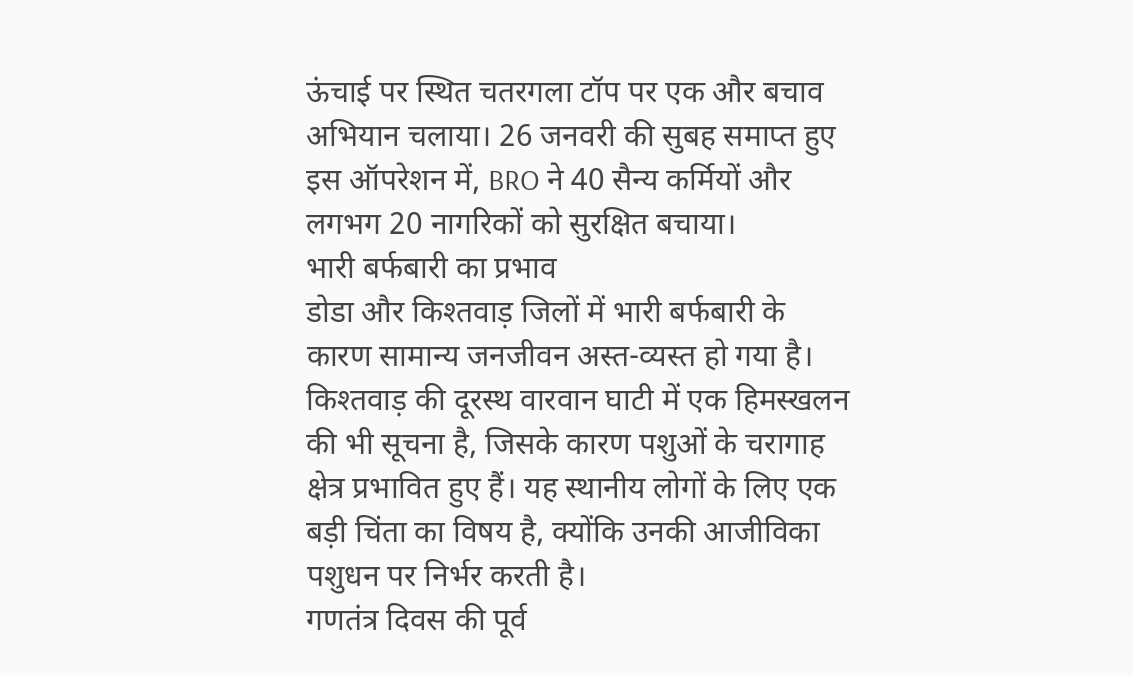ऊंचाई पर स्थित चतरगला टॉप पर एक और बचाव अभियान चलाया। 26 जनवरी की सुबह समाप्त हुए इस ऑपरेशन में, BRO ने 40 सैन्य कर्मियों और लगभग 20 नागरिकों को सुरक्षित बचाया।
भारी बर्फबारी का प्रभाव
डोडा और किश्तवाड़ जिलों में भारी बर्फबारी के कारण सामान्य जनजीवन अस्त-व्यस्त हो गया है। किश्तवाड़ की दूरस्थ वारवान घाटी में एक हिमस्खलन की भी सूचना है, जिसके कारण पशुओं के चरागाह क्षेत्र प्रभावित हुए हैं। यह स्थानीय लोगों के लिए एक बड़ी चिंता का विषय है, क्योंकि उनकी आजीविका पशुधन पर निर्भर करती है।
गणतंत्र दिवस की पूर्व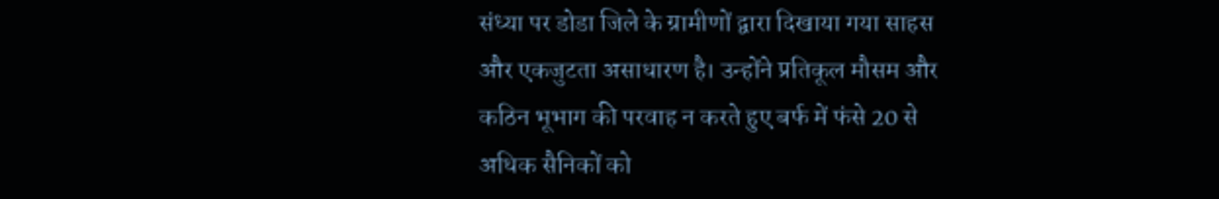संध्या पर डोडा जिले के ग्रामीणों द्वारा दिखाया गया साहस और एकजुटता असाधारण है। उन्होंने प्रतिकूल मौसम और कठिन भूभाग की परवाह न करते हुए बर्फ में फंसे 20 से अधिक सैनिकों को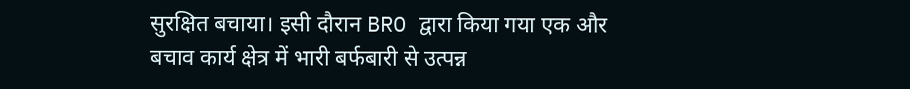सुरक्षित बचाया। इसी दौरान BRO द्वारा किया गया एक और बचाव कार्य क्षेत्र में भारी बर्फबारी से उत्पन्न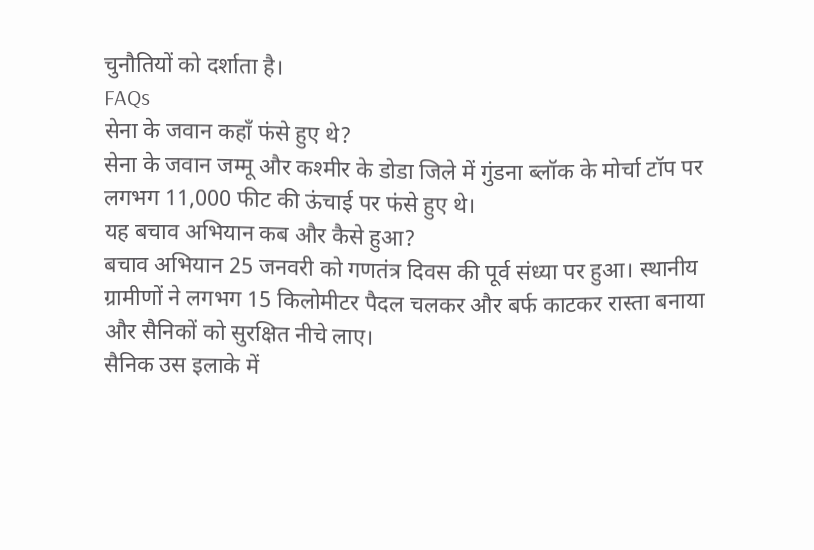चुनौतियों को दर्शाता है।
FAQs
सेना के जवान कहाँ फंसे हुए थे?
सेना के जवान जम्मू और कश्मीर के डोडा जिले में गुंडना ब्लॉक के मोर्चा टॉप पर लगभग 11,000 फीट की ऊंचाई पर फंसे हुए थे।
यह बचाव अभियान कब और कैसे हुआ?
बचाव अभियान 25 जनवरी को गणतंत्र दिवस की पूर्व संध्या पर हुआ। स्थानीय ग्रामीणों ने लगभग 15 किलोमीटर पैदल चलकर और बर्फ काटकर रास्ता बनाया और सैनिकों को सुरक्षित नीचे लाए।
सैनिक उस इलाके में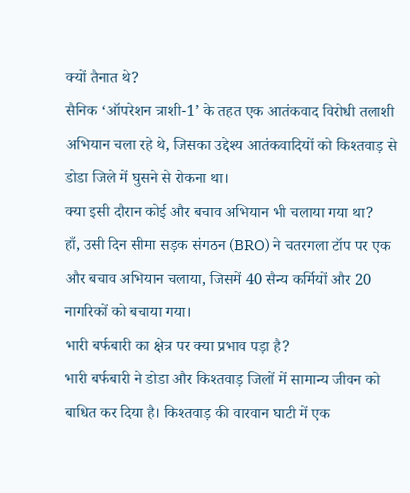क्यों तैनात थे?
सैनिक ‘ऑपरेशन त्राशी-1’ के तहत एक आतंकवाद विरोधी तलाशी अभियान चला रहे थे, जिसका उद्देश्य आतंकवादियों को किश्तवाड़ से डोडा जिले में घुसने से रोकना था।
क्या इसी दौरान कोई और बचाव अभियान भी चलाया गया था?
हाँ, उसी दिन सीमा सड़क संगठन (BRO) ने चतरगला टॉप पर एक और बचाव अभियान चलाया, जिसमें 40 सैन्य कर्मियों और 20 नागरिकों को बचाया गया।
भारी बर्फबारी का क्षेत्र पर क्या प्रभाव पड़ा है?
भारी बर्फबारी ने डोडा और किश्तवाड़ जिलों में सामान्य जीवन को बाधित कर दिया है। किश्तवाड़ की वारवान घाटी में एक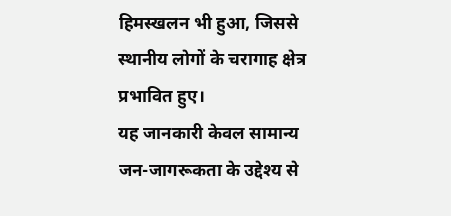हिमस्खलन भी हुआ, जिससे स्थानीय लोगों के चरागाह क्षेत्र प्रभावित हुए।
यह जानकारी केवल सामान्य जन-जागरूकता के उद्देश्य से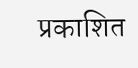प्रकाशित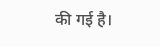की गई है।